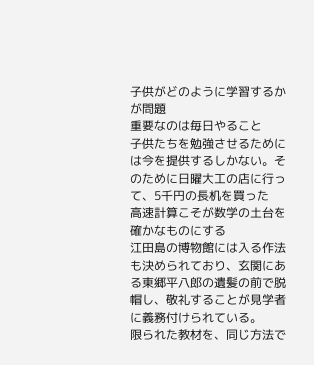子供がどのように学習するかが問題
重要なのは毎日やること
子供たちを勉強させるためには今を提供するしかない。そのために日曜大工の店に行って、5千円の長机を買った
高速計算こそが数学の土台を確かなものにする
江田島の博物館には入る作法も決められており、玄関にある東郷平八郎の遺髪の前で脱帽し、敬礼することが見学者に義務付けられている。
限られた教材を、同じ方法で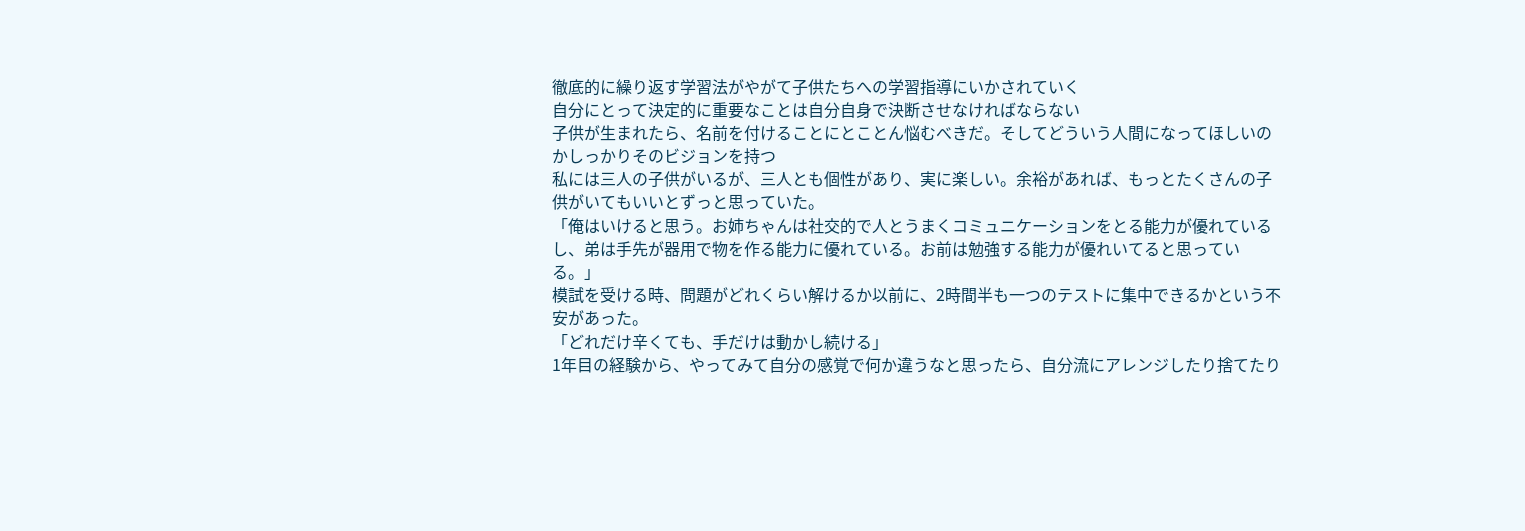徹底的に繰り返す学習法がやがて子供たちへの学習指導にいかされていく
自分にとって決定的に重要なことは自分自身で決断させなければならない
子供が生まれたら、名前を付けることにとことん悩むべきだ。そしてどういう人間になってほしいのかしっかりそのビジョンを持つ
私には三人の子供がいるが、三人とも個性があり、実に楽しい。余裕があれば、もっとたくさんの子供がいてもいいとずっと思っていた。
「俺はいけると思う。お姉ちゃんは社交的で人とうまくコミュニケーションをとる能力が優れているし、弟は手先が器用で物を作る能力に優れている。お前は勉強する能力が優れいてると思っている。」
模試を受ける時、問題がどれくらい解けるか以前に、2時間半も一つのテストに集中できるかという不安があった。
「どれだけ辛くても、手だけは動かし続ける」
1年目の経験から、やってみて自分の感覚で何か違うなと思ったら、自分流にアレンジしたり捨てたり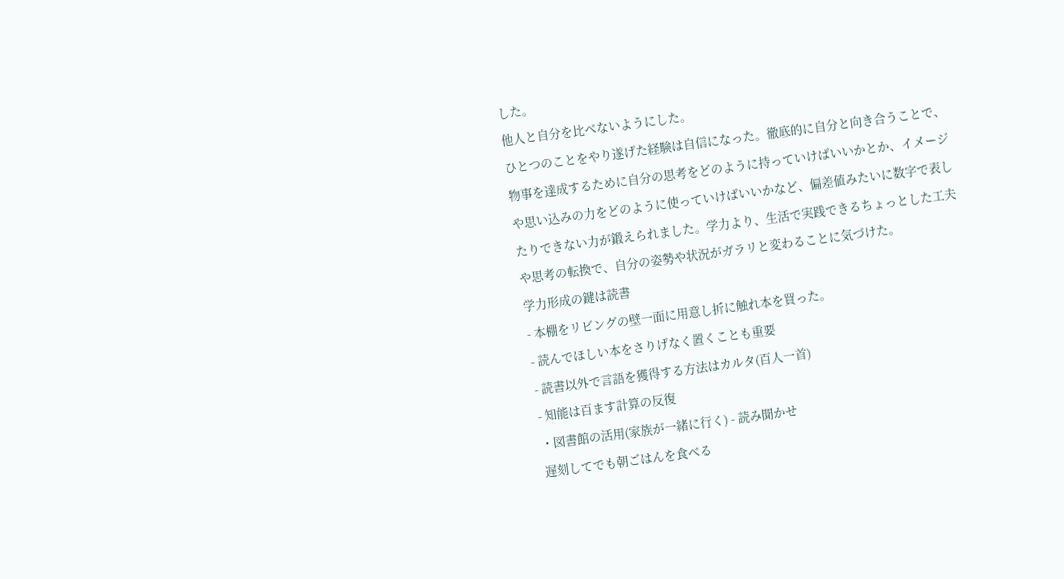した。
他人と自分を比べないようにした。
ひとつのことをやり遂げた経験は自信になった。徹底的に自分と向き合うことで、物事を達成するために自分の思考をどのように持っていけばいいかとか、イメージや思い込みの力をどのように使っていけばいいかなど、偏差値みたいに数字で表したりできない力が鍛えられました。学力より、生活で実践できるちょっとした工夫や思考の転換で、自分の姿勢や状況がガラリと変わることに気づけた。
学力形成の鍵は読書
- 本棚をリビングの壁一面に用意し折に触れ本を買った。
- 読んでほしい本をさりげなく置くことも重要
- 読書以外で言語を獲得する方法はカルタ(百人一首)
- 知能は百ます計算の反復
・図書館の活用(家族が一緒に行く) - 読み聞かせ
遅刻してでも朝ごはんを食べる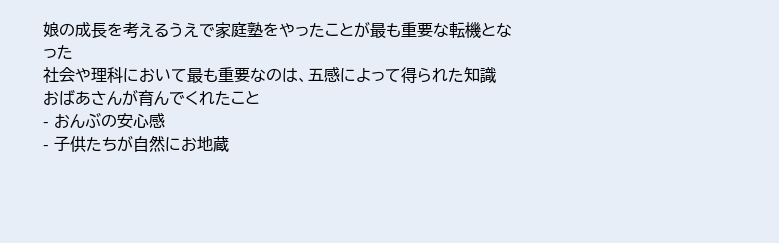娘の成長を考えるうえで家庭塾をやったことが最も重要な転機となった
社会や理科において最も重要なのは、五感によって得られた知識
おばあさんが育んでくれたこと
- おんぶの安心感
- 子供たちが自然にお地蔵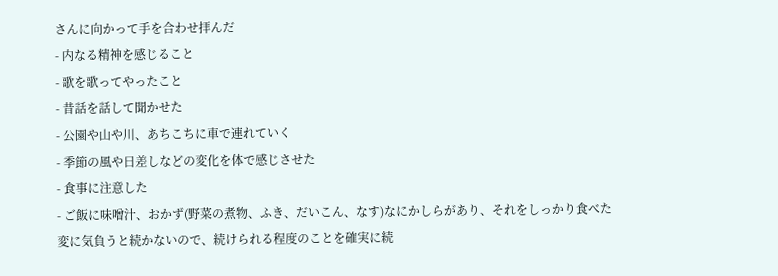さんに向かって手を合わせ拝んだ
- 内なる精神を感じること
- 歌を歌ってやったこと
- 昔話を話して聞かせた
- 公園や山や川、あちこちに車で連れていく
- 季節の風や日差しなどの変化を体で感じさせた
- 食事に注意した
- ご飯に味噌汁、おかず(野菜の煮物、ふき、だいこん、なす)なにかしらがあり、それをしっかり食べた
変に気負うと続かないので、続けられる程度のことを確実に続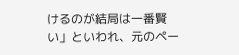けるのが結局は一番賢い」といわれ、元のペー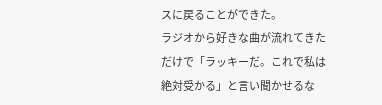スに戻ることができた。
ラジオから好きな曲が流れてきただけで「ラッキーだ。これで私は絶対受かる」と言い聞かせるな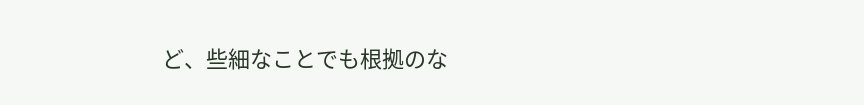ど、些細なことでも根拠のな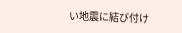い地震に結び付け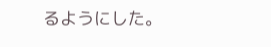るようにした。